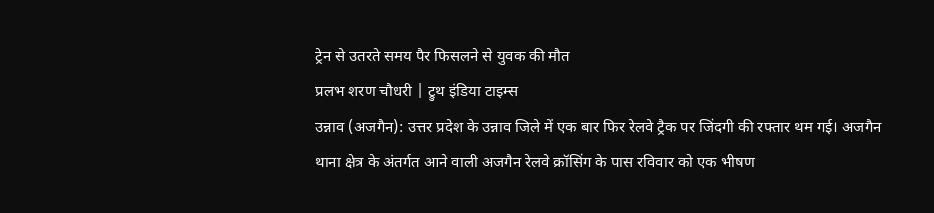ट्रेन से उतरते समय पैर फिसलने से युवक की मौत
प्रलभ शरण चौधरी | ट्रुथ इंडिया टाइम्स
उन्नाव (अजगैन): उत्तर प्रदेश के उन्नाव जिले में एक बार फिर रेलवे ट्रैक पर जिंदगी की रफ्तार थम गई। अजगैन थाना क्षेत्र के अंतर्गत आने वाली अजगैन रेलवे क्रॉसिंग के पास रविवार को एक भीषण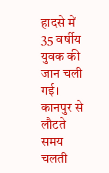हादसे में 35 वर्षीय युवक की जान चली गई। कानपुर से लौटते समय चलती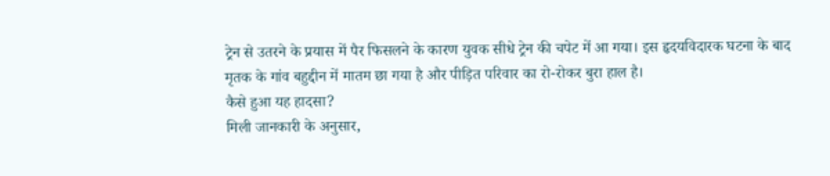ट्रेन से उतरने के प्रयास में पैर फिसलने के कारण युवक सीधे ट्रेन की चपेट में आ गया। इस हृदयविदारक घटना के बाद मृतक के गांव बहुद्दीन में मातम छा गया है और पीड़ित परिवार का रो-रोकर बुरा हाल है।
कैसे हुआ यह हादसा?
मिली जानकारी के अनुसार,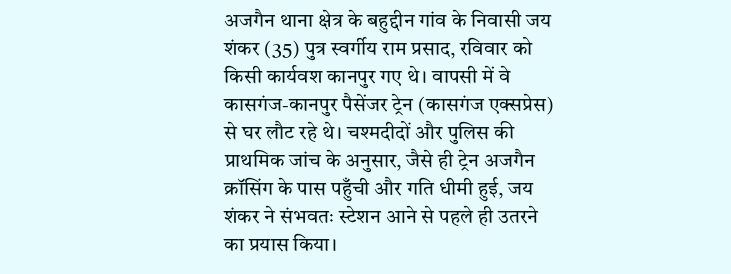अजगैन थाना क्षेत्र के बहुद्दीन गांव के निवासी जय शंकर (35) पुत्र स्वर्गीय राम प्रसाद, रविवार को किसी कार्यवश कानपुर गए थे। वापसी में वे कासगंज-कानपुर पैसेंजर ट्रेन (कासगंज एक्सप्रेस) से घर लौट रहे थे। चश्मदीदों और पुलिस की प्राथमिक जांच के अनुसार, जैसे ही ट्रेन अजगैन क्रॉसिंग के पास पहुँची और गति धीमी हुई, जय शंकर ने संभवतः स्टेशन आने से पहले ही उतरने का प्रयास किया।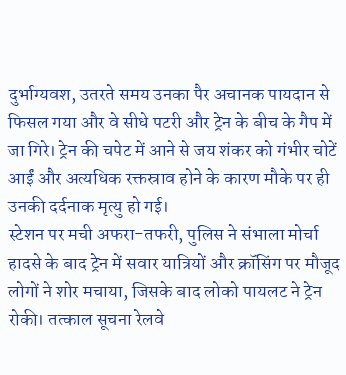दुर्भाग्यवश, उतरते समय उनका पैर अचानक पायदान से फिसल गया और वे सीधे पटरी और ट्रेन के बीच के गैप में जा गिरे। ट्रेन की चपेट में आने से जय शंकर को गंभीर चोटें आईं और अत्यधिक रक्तस्राव होने के कारण मौके पर ही उनकी दर्दनाक मृत्यु हो गई।
स्टेशन पर मची अफरा-तफरी, पुलिस ने संभाला मोर्चा
हादसे के बाद ट्रेन में सवार यात्रियों और क्रॉसिंग पर मौजूद लोगों ने शोर मचाया, जिसके बाद लोको पायलट ने ट्रेन रोकी। तत्काल सूचना रेलवे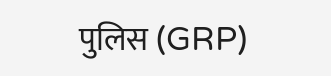पुलिस (GRP)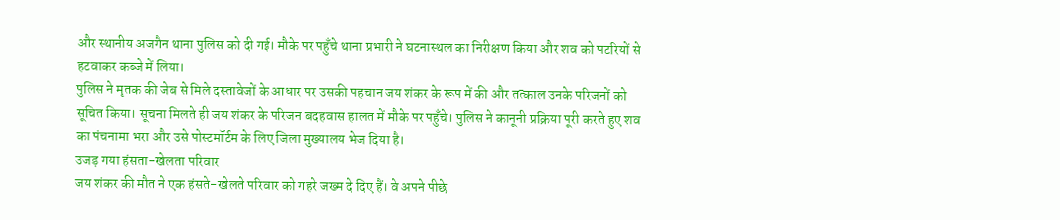और स्थानीय अजगैन थाना पुलिस को दी गई। मौके पर पहुँचे थाना प्रभारी ने घटनास्थल का निरीक्षण किया और शव को पटरियों से हटवाकर कब्जे में लिया।
पुलिस ने मृतक की जेब से मिले दस्तावेजों के आधार पर उसकी पहचान जय शंकर के रूप में की और तत्काल उनके परिजनों को सूचित किया। सूचना मिलते ही जय शंकर के परिजन बदहवास हालत में मौके पर पहुँचे। पुलिस ने कानूनी प्रक्रिया पूरी करते हुए शव का पंचनामा भरा और उसे पोस्टमॉर्टम के लिए जिला मुख्यालय भेज दिया है।
उजड़ गया हंसता-खेलता परिवार
जय शंकर की मौत ने एक हंसते-खेलते परिवार को गहरे जख्म दे दिए हैं। वे अपने पीछे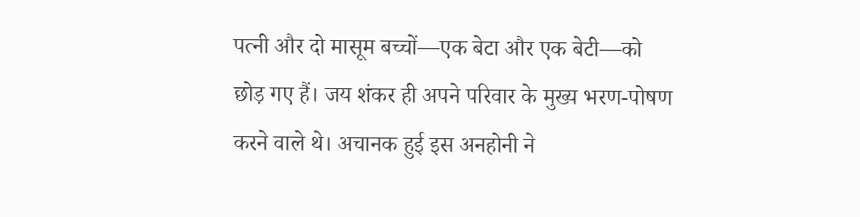पत्नी और दो मासूम बच्चों—एक बेटा और एक बेटी—को छोड़ गए हैं। जय शंकर ही अपने परिवार के मुख्य भरण-पोषण करने वाले थे। अचानक हुई इस अनहोनी ने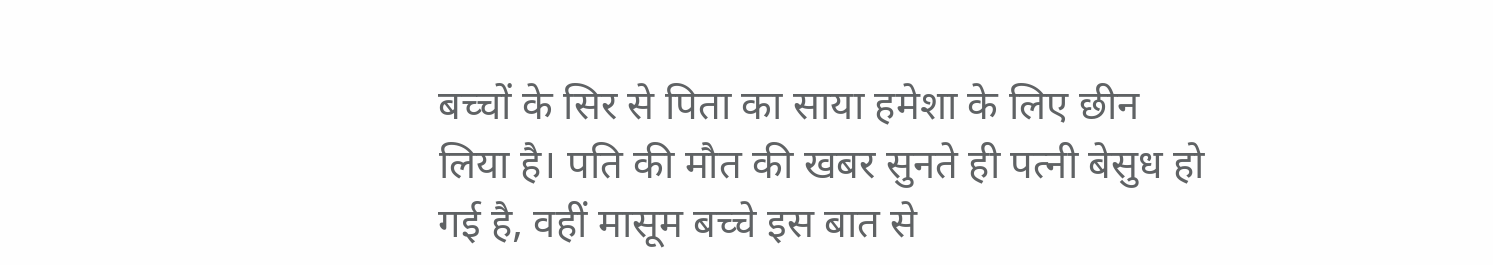बच्चों के सिर से पिता का साया हमेशा के लिए छीन लिया है। पति की मौत की खबर सुनते ही पत्नी बेसुध हो गई है, वहीं मासूम बच्चे इस बात से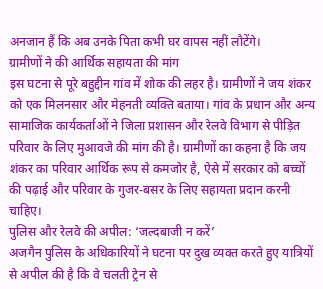अनजान हैं कि अब उनके पिता कभी घर वापस नहीं लौटेंगे।
ग्रामीणों ने की आर्थिक सहायता की मांग
इस घटना से पूरे बहुद्दीन गांव में शोक की लहर है। ग्रामीणों ने जय शंकर को एक मिलनसार और मेहनती व्यक्ति बताया। गांव के प्रधान और अन्य सामाजिक कार्यकर्ताओं ने जिला प्रशासन और रेलवे विभाग से पीड़ित परिवार के लिए मुआवजे की मांग की है। ग्रामीणों का कहना है कि जय शंकर का परिवार आर्थिक रूप से कमजोर है, ऐसे में सरकार को बच्चों की पढ़ाई और परिवार के गुजर-बसर के लिए सहायता प्रदान करनी चाहिए।
पुलिस और रेलवे की अपील: ‘जल्दबाजी न करें’
अजगैन पुलिस के अधिकारियों ने घटना पर दुख व्यक्त करते हुए यात्रियों से अपील की है कि वे चलती ट्रेन से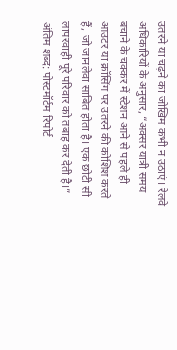उतरने या चढ़ने का जोखिम कभी न उठाएं। रेलवे अधिकारियों के अनुसार, “अक्सर यात्री समय बचाने के चक्कर में स्टेशन आने से पहले ही आउटर या क्रॉसिंग पर उतरने की कोशिश करते हैं, जो जानलेवा साबित होता है। एक छोटी सी लापरवाही पूरे परिवार को तबाह कर देती है।”
अंतिम शब्द: पोस्टमॉर्टम रिपोर्ट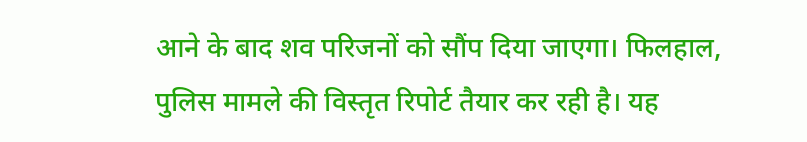आने के बाद शव परिजनों को सौंप दिया जाएगा। फिलहाल, पुलिस मामले की विस्तृत रिपोर्ट तैयार कर रही है। यह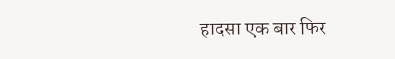हादसा एक बार फिर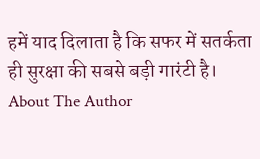हमें याद दिलाता है कि सफर में सतर्कता ही सुरक्षा की सबसे बड़ी गारंटी है।
About The Author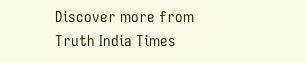Discover more from Truth India Times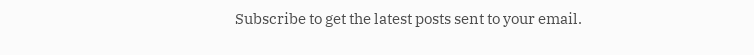Subscribe to get the latest posts sent to your email.